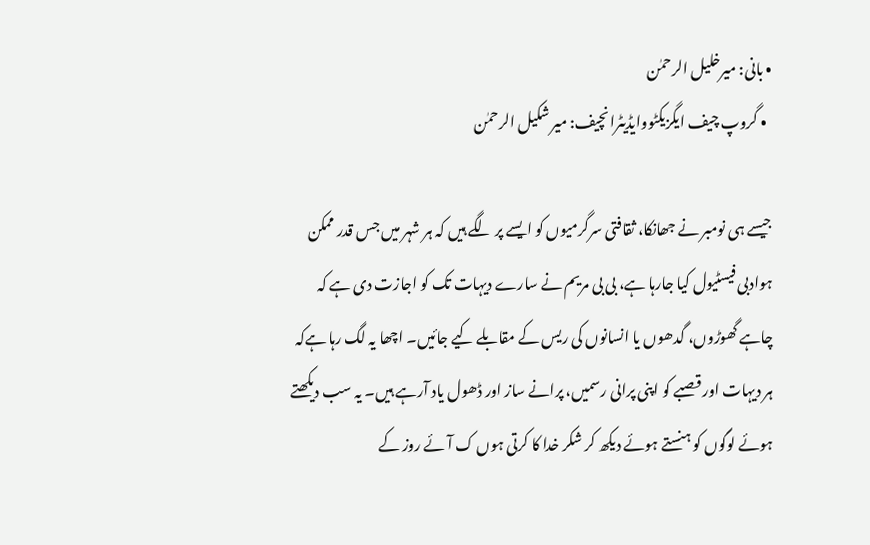• بانی: میرخلیل الرحمٰن
  • گروپ چیف ایگزیکٹووایڈیٹرانچیف: میر شکیل الرحمٰن

جیسے ہی نومبر نے جھانکا، ثقافتی سرگرمیوں کو ایسے پر لگے ہیں کہ ہر شہر میں جس قدر ممکن ہوادبی فیسٹیول کیا جارہا ہے، بی بی مریم نے سارے دیہات تک کو اجازت دی ہے کہ چاہے گھوڑوں، گدھوں یا انسانوں کی ریس کے مقابلے کیے جائیں۔ اچھا یہ لگ رہا ہےکہ ہر دیہات اور قصبے کو اپنی پرانی رسمیں، پرانے ساز اور ڈھول یاد آرہے ہیں۔ یہ سب دیکھتے ہوئے لوگوں کو ہنستے ہوئے دیکھ کر شکر خدا کا کرتی ہوں ک آئے روز کے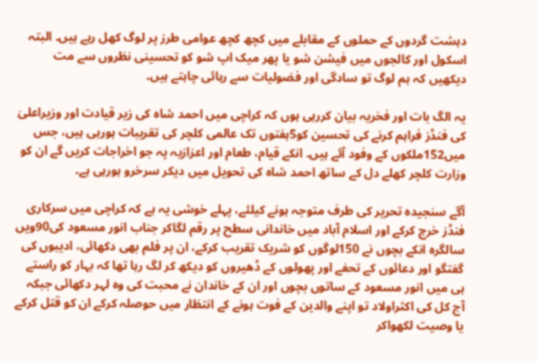دہشت گردوں کے حملوں کے مقابلے میں کچھ کچھ عوامی طرز پر لوگ کھل رہے ہیں۔ البتہ اسکول اور کالجوں میں فیشن شو یا پھر میک اپ شو کو تحسینی نظروں سے مت دیکھیں کہ ہم لوگ تو سادگی اور فضولیات سے رہائی چاہتے ہیں۔

یہ الگ بات اور فخریہ بیان کررہی ہوں کہ کراچی میں احمد شاہ کی زیر قیادت اور وزیراعلیٰ کی فنڈز فراہم کرنے کی تحسین کو5ہفتوں تک عالمی کلچر کی تقریبات ہورہی ہیں، جس میں152ملکوں کے وفود آئے ہیں۔ انکے قیام، طعام اور اعزازیہ پہ جو اخراجات کریں گے ان کو وزارت کلچر کھلے دل کے ساتھ احمد شاہ کی تحویل میں دیکر سرخرو ہورہی ہے۔

آگے سنجیدہ تحریر کی طرف متوجہ ہونے کیلئے، پہلے خوشی یہ ہے کہ کراچی میں سرکاری فنڈز خرچ کرکے اور اسلام آباد میں خاندانی سطح پر رقم لگاکر جناب انور مسعود کی90ویں سالگرہ انکے بچوں نے 150لوگوں کو شریک تقریب کرکے، ان پر فلم بھی دکھائی، ادیبوں کی گفتگو اور دعائوں کے تحفے اور پھولوں کے ڈھیروں کو دیکھ کر لگ رہا تھا کہ بہار کو راستے ہی میں انور مسعود کے ساتوں بچوں اور ان کے خاندان نے محبت کی وہ لہر دکھائی جبکہ آج کل کی اکثراولاد تو اپنے والدین کے فوت ہونے کے انتظار میں حوصلہ کرکے ان کو قتل کرکے یا وصیت لکھواکر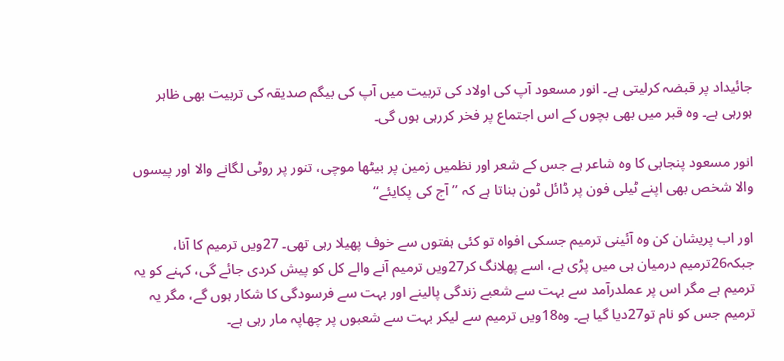جائیداد پر قبضہ کرلیتی ہے۔ انور مسعود آپ کی اولاد کی تربیت میں آپ کی بیگم صدیقہ کی تربیت بھی ظاہر ہورہی ہے۔ وہ قبر میں بھی بچوں کے اس اجتماع پر فخر کررہی ہوں گی۔

انور مسعود پنجابی کا وہ شاعر ہے جس کے شعر اور نظمیں زمین پر بیٹھا موچی، تنور پر روٹی لگانے والا اور پیسوں والا شخص بھی اپنے ٹیلی فون پر ڈائل ٹون بناتا ہے کہ ’’آج کی پکایئے‘‘

اور اب پریشان کن وہ آئینی ترمیم جسکی افواہ تو کئی ہفتوں سے خوف پھیلا رہی تھی۔ 27ویں ترمیم کا آنا، جبکہ26ترمیم درمیان ہی میں پڑی ہے، اسے پھلانگ کر27ویں ترمیم آنے والے کل کو پیش کردی جائے گی، کہنے کو یہ ترمیم ہے مگر اس پر عملدرآمد سے بہت سے شعبے زندگی پالینے اور بہت سے فرسودگی کا شکار ہوں گے، مگر یہ ترمیم جس کو نام تو27دیا گیا ہے۔ وہ18ویں ترمیم سے لیکر بہت سے شعبوں پر چھاپہ مار رہی ہے۔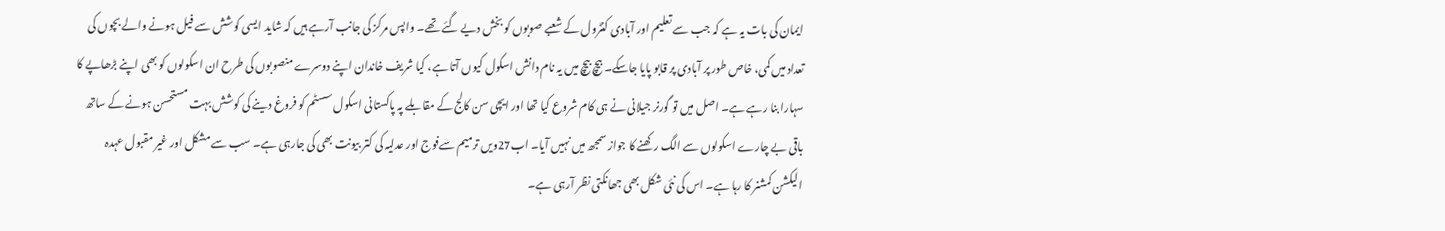ایمان کی بات یہ ہے کہ جب سے تعلیم اور آبادی کنٹرول کے شعبے صوبوں کو بخش دیے گئے تھے۔ واپس مرکز کی جانب آرہے ہیں کہ شاید ایسی کوشش سے فیل ہونے والے بچوں کی تعداد میں کمی، خاص طور پر آبادی پر قابو پایا جاسکے۔ بیچ بیچ میں یہ نام دانش اسکول کیوں آتا ہے، کیا شریف خاندان اپنے دوسرے منصوبوں کی طرح ان اسکولوں کو بھی اپنے بڑھاپے کا سہارا بنا رہے ہے۔ اصل میں تو گورنر جیلانی نے ہی کام شروع کیا تھا اور ایچی سن کالج کے مقابلے پہ پاکستانی اسکول سسٹم کو فروغ دینے کی کوشش بہت مستحسن ہونے کے ساتھ باقی بے چارے اسکولوں سے الگ رکھنے کا جواز سمجھ میں نہیں آیا۔ اب27ویں ترمیم سےفوج اور عدلیہ کی کتر بیونت بھی کی جارہی ہے۔ سب سے مشکل اور غیر مقبول عہدہ الیکشن کمشنر کا رہا ہے۔ اس کی نئی شکل بھی جھانکتی نظر آرہی ہے۔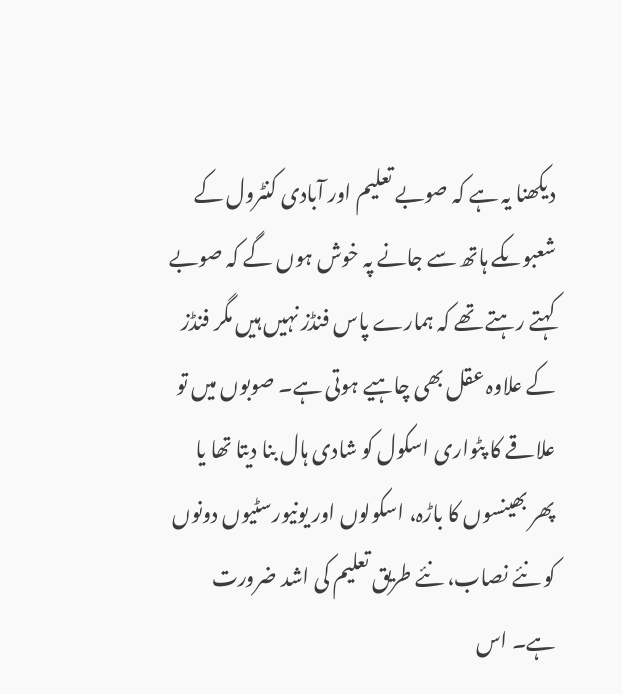دیکھنا یہ ہے کہ صوبے تعلیم اور آبادی کنٹرول کے شعبوںکے ہاتھ سے جانے پہ خوش ہوں گے کہ صوبے کہتے رہتے تھے کہ ہمارے پاس فنڈز نہیں ہیں مگر فنڈز کے علاوہ عقل بھی چاہیے ہوتی ہے۔ صوبوں میں تو علاقے کا پٹواری اسکول کو شادی ہال بنا دیتا تھا یا پھر بھینسوں کا باڑہ، اسکولوں اور یونیورسٹیوں دونوں کو نئے نصاب، نئے طریق تعلیم کی اشد ضرورت ہے۔ اس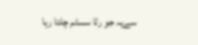سےیہ جو رٹا سسٹم چلتا رہا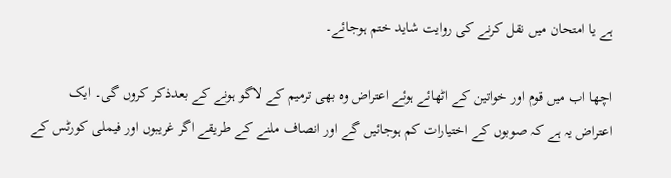ہے یا امتحان میں نقل کرنے کی روایت شاید ختم ہوجائے۔

اچھا اب میں قوم اور خواتین کے اٹھائے ہوئے اعتراض وہ بھی ترمیم کے لاگو ہونے کے بعدذکر کروں گی۔ ایک اعتراض یہ ہے کہ صوبوں کے اختیارات کم ہوجائیں گے اور انصاف ملنے کے طریقے اگر غریبوں اور فیملی کورٹس کے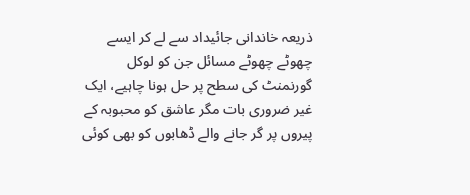ذریعہ خاندانی جائیداد سے لے کر ایسے چھوٹے چھوٹے مسائل جن کو لوکل گورنمنٹ کی سطح پر حل ہونا چاہیے، ایک غیر ضروری بات مگر عاشق کو محبوبہ کے پیروں پر گر جانے والے ڈھابوں کو بھی کوئی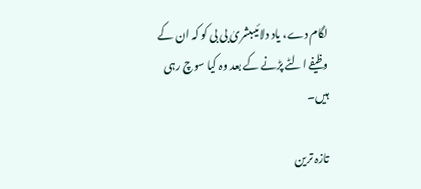لگام دے، یاد دلائیںبشریٰ بی بی کو کہ ان کے وظیفے الٹے پڑنے کے بعد وہ کیا سوچ رہی ہیں۔

تازہ ترین